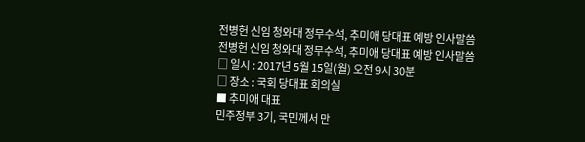전병헌 신임 청와대 정무수석, 추미애 당대표 예방 인사말씀
전병헌 신임 청와대 정무수석, 추미애 당대표 예방 인사말씀
□ 일시 : 2017년 5월 15일(월) 오전 9시 30분
□ 장소 : 국회 당대표 회의실
■ 추미애 대표
민주정부 3기, 국민께서 만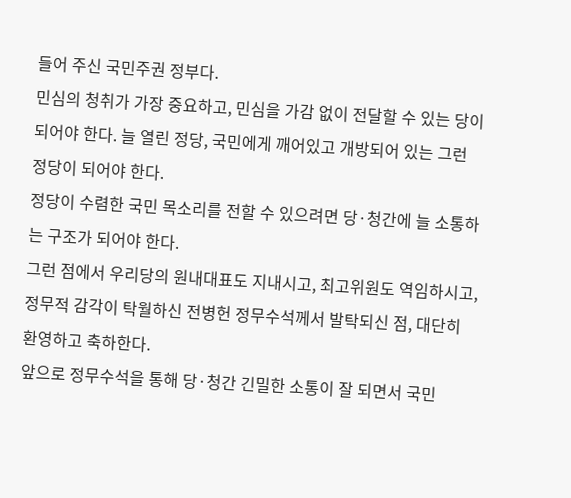들어 주신 국민주권 정부다.
민심의 청취가 가장 중요하고, 민심을 가감 없이 전달할 수 있는 당이 되어야 한다. 늘 열린 정당, 국민에게 깨어있고 개방되어 있는 그런 정당이 되어야 한다.
정당이 수렴한 국민 목소리를 전할 수 있으려면 당·청간에 늘 소통하는 구조가 되어야 한다.
그런 점에서 우리당의 원내대표도 지내시고, 최고위원도 역임하시고, 정무적 감각이 탁월하신 전병헌 정무수석께서 발탁되신 점, 대단히 환영하고 축하한다.
앞으로 정무수석을 통해 당·청간 긴밀한 소통이 잘 되면서 국민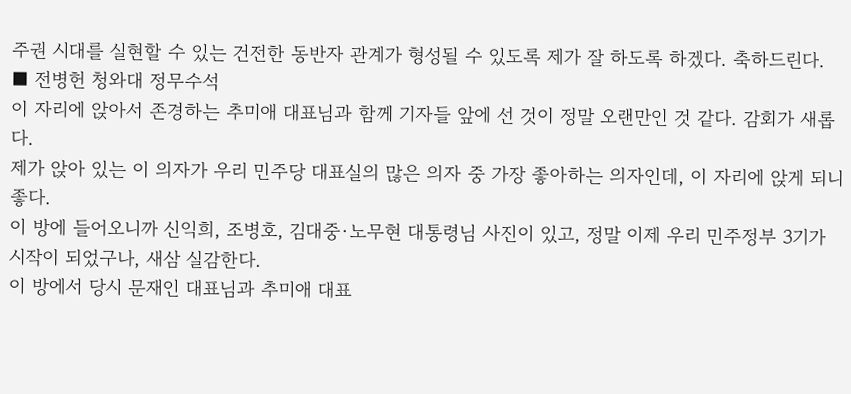주권 시대를 실현할 수 있는 건전한 동반자 관계가 형성될 수 있도록 제가 잘 하도록 하겠다. 축하드린다.
■ 전병헌 청와대 정무수석
이 자리에 앉아서 존경하는 추미애 대표님과 함께 기자들 앞에 선 것이 정말 오랜만인 것 같다. 감회가 새롭다.
제가 앉아 있는 이 의자가 우리 민주당 대표실의 많은 의자 중 가장 좋아하는 의자인데, 이 자리에 앉게 되니 좋다.
이 방에 들어오니까 신익희, 조병호, 김대중·노무현 대통령님 사진이 있고, 정말 이제 우리 민주정부 3기가 시작이 되었구나, 새삼 실감한다.
이 방에서 당시 문재인 대표님과 추미애 대표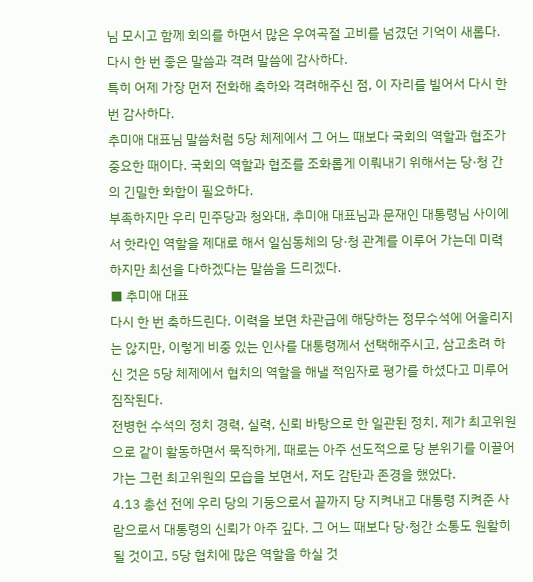님 모시고 함께 회의를 하면서 많은 우여곡절 고비를 넘겼던 기억이 새롭다. 다시 한 번 좋은 말씀과 격려 말씀에 감사하다.
특히 어제 가장 먼저 전화해 축하와 격려해주신 점, 이 자리를 빌어서 다시 한 번 감사하다.
추미애 대표님 말씀처럼 5당 체제에서 그 어느 때보다 국회의 역할과 협조가 중요한 때이다. 국회의 역할과 협조를 조화롭게 이뤄내기 위해서는 당·청 간의 긴밀한 화합이 필요하다.
부족하지만 우리 민주당과 청와대, 추미애 대표님과 문재인 대통령님 사이에서 핫라인 역할을 제대로 해서 일심동체의 당·청 관계를 이루어 가는데 미력하지만 최선을 다하겠다는 말씀을 드리겠다.
■ 추미애 대표
다시 한 번 축하드린다. 이력을 보면 차관급에 해당하는 정무수석에 어울리지는 않지만, 이렇게 비중 있는 인사를 대통령께서 선택해주시고, 삼고초려 하신 것은 5당 체제에서 협치의 역할을 해낼 적임자로 평가를 하셨다고 미루어 짐작된다.
전병헌 수석의 정치 경력, 실력, 신뢰 바탕으로 한 일관된 정치, 제가 최고위원으로 같이 활동하면서 묵직하게, 때로는 아주 선도적으로 당 분위기를 이끌어가는 그런 최고위원의 모습을 보면서, 저도 감탄과 존경을 했었다.
4.13 총선 전에 우리 당의 기둥으로서 끝까지 당 지켜내고 대통령 지켜준 사람으로서 대통령의 신뢰가 아주 깊다. 그 어느 때보다 당·청간 소통도 원활히 될 것이고, 5당 협치에 많은 역할을 하실 것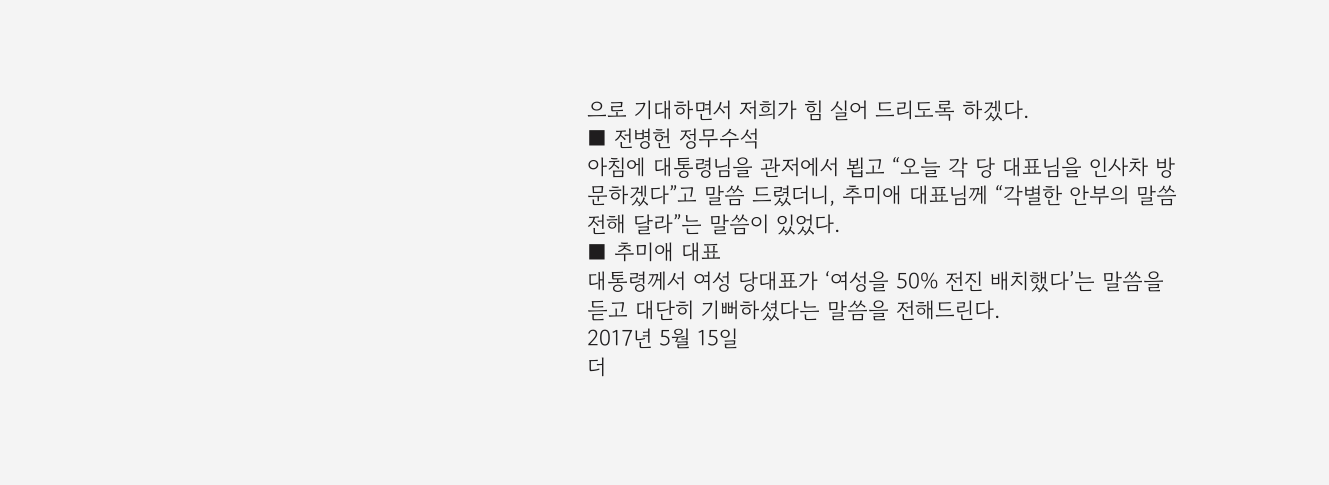으로 기대하면서 저희가 힘 실어 드리도록 하겠다.
■ 전병헌 정무수석
아침에 대통령님을 관저에서 뵙고 “오늘 각 당 대표님을 인사차 방문하겠다”고 말씀 드렸더니, 추미애 대표님께 “각별한 안부의 말씀 전해 달라”는 말씀이 있었다.
■ 추미애 대표
대통령께서 여성 당대표가 ‘여성을 50% 전진 배치했다’는 말씀을 듣고 대단히 기뻐하셨다는 말씀을 전해드린다.
2017년 5월 15일
더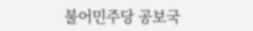불어민주당 공보국